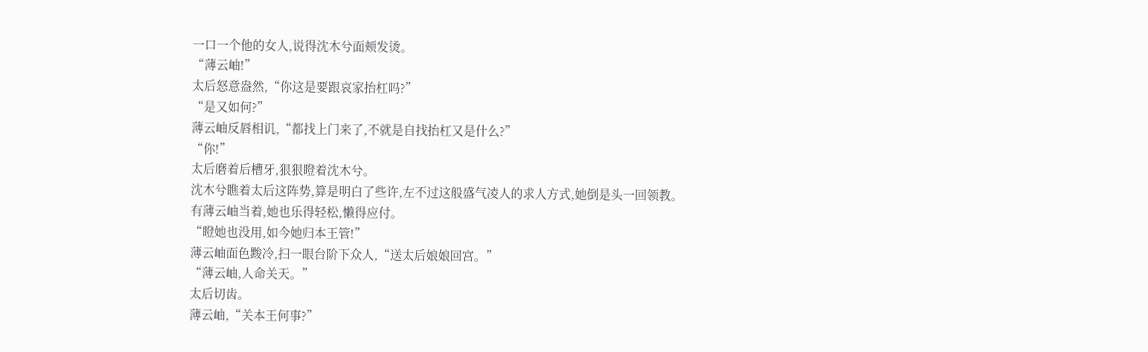一口一个他的女人,说得沈木兮面颊发烫。
“薄云岫!”
太后怒意盎然,“你这是要跟哀家抬杠吗?”
“是又如何?”
薄云岫反唇相讥,“都找上门来了,不就是自找抬杠又是什么?”
“你!”
太后磨着后槽牙,狠狠瞪着沈木兮。
沈木兮瞧着太后这阵势,算是明白了些许,左不过这般盛气凌人的求人方式,她倒是头一回领教。
有薄云岫当着,她也乐得轻松,懒得应付。
“瞪她也没用,如今她归本王管!”
薄云岫面色黢冷,扫一眼台阶下众人,“送太后娘娘回宫。”
“薄云岫,人命关天。”
太后切齿。
薄云岫,“关本王何事?”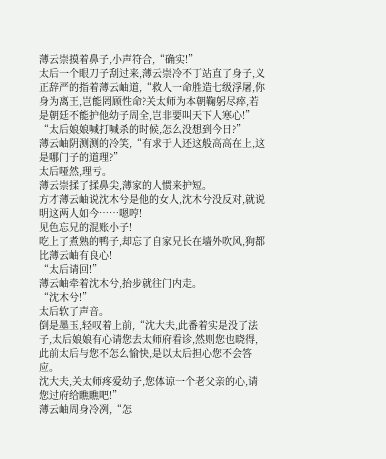薄云崇摸着鼻子,小声符合,“确实!”
太后一个眼刀子刮过来,薄云崇冷不丁站直了身子,义正辞严的指着薄云岫道,“救人一命胜造七级浮屠,你身为离王,岂能罔顾性命?关太师为本朝鞠躬尽瘁,若是朝廷不能护他幼子周全,岂非要叫天下人寒心!”
“太后娘娘喊打喊杀的时候,怎么没想到今日?”
薄云岫阴测测的冷笑,“有求于人还这般高高在上,这是哪门子的道理?”
太后哑然,理亏。
薄云崇揉了揉鼻尖,薄家的人惯来护短。
方才薄云岫说沈木兮是他的女人,沈木兮没反对,就说明这两人如今……嗯哼!
见色忘兄的混账小子!
吃上了煮熟的鸭子,却忘了自家兄长在墙外吹风,狗都比薄云岫有良心!
“太后请回!”
薄云岫牵着沈木兮,抬步就往门内走。
“沈木兮!”
太后软了声音。
倒是墨玉,轻叹着上前,“沈大夫,此番着实是没了法子,太后娘娘有心请您去太师府看诊,然则您也晓得,此前太后与您不怎么愉快,是以太后担心您不会答应。
沈大夫,关太师疼爱幼子,您体谅一个老父亲的心,请您过府给瞧瞧吧!”
薄云岫周身冷冽,“怎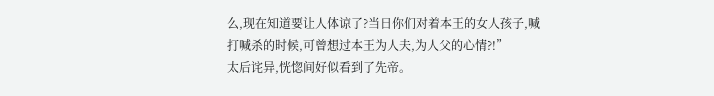么,现在知道要让人体谅了?当日你们对着本王的女人孩子,喊打喊杀的时候,可曾想过本王为人夫,为人父的心情?!”
太后诧异,恍惚间好似看到了先帝。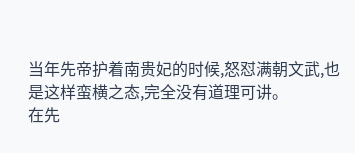当年先帝护着南贵妃的时候,怒怼满朝文武,也是这样蛮横之态,完全没有道理可讲。
在先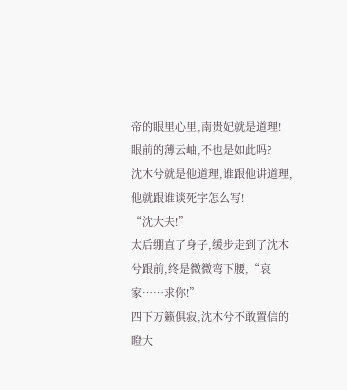帝的眼里心里,南贵妃就是道理!
眼前的薄云岫,不也是如此吗?
沈木兮就是他道理,谁跟他讲道理,他就跟谁谈死字怎么写!
“沈大夫!”
太后绷直了身子,缓步走到了沈木兮跟前,终是微微弯下腰,“哀家……求你!”
四下万籁俱寂,沈木兮不敢置信的瞪大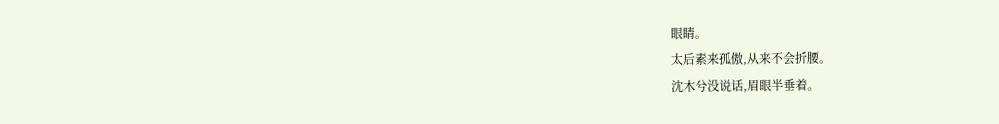眼睛。
太后素来孤傲,从来不会折腰。
沈木兮没说话,眉眼半垂着。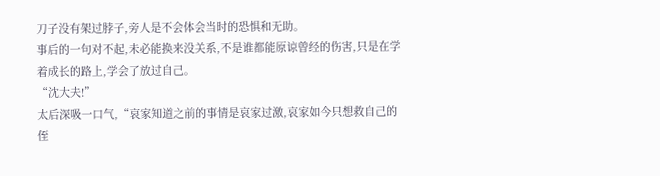刀子没有架过脖子,旁人是不会体会当时的恐惧和无助。
事后的一句对不起,未必能换来没关系,不是谁都能原谅曾经的伤害,只是在学着成长的路上,学会了放过自己。
“沈大夫!”
太后深吸一口气,“哀家知道之前的事情是哀家过激,哀家如今只想救自己的侄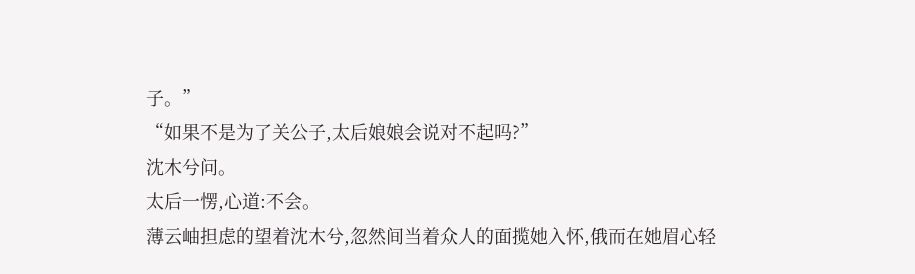子。”
“如果不是为了关公子,太后娘娘会说对不起吗?”
沈木兮问。
太后一愣,心道:不会。
薄云岫担虑的望着沈木兮,忽然间当着众人的面揽她入怀,俄而在她眉心轻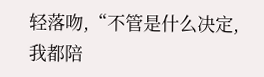轻落吻,“不管是什么决定,我都陪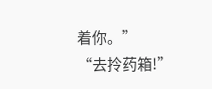着你。”
“去拎药箱!”